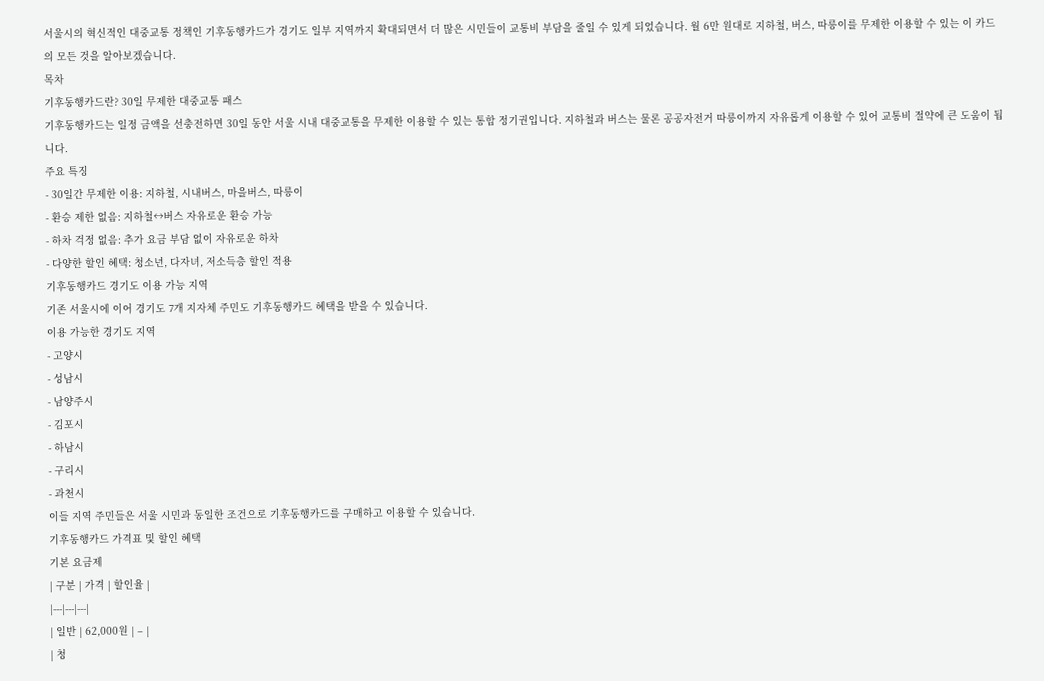서울시의 혁신적인 대중교통 정책인 기후동행카드가 경기도 일부 지역까지 확대되면서 더 많은 시민들이 교통비 부담을 줄일 수 있게 되었습니다. 월 6만 원대로 지하철, 버스, 따릉이를 무제한 이용할 수 있는 이 카드의 모든 것을 알아보겠습니다.
목차
기후동행카드란? 30일 무제한 대중교통 패스
기후동행카드는 일정 금액을 선충전하면 30일 동안 서울 시내 대중교통을 무제한 이용할 수 있는 통합 정기권입니다. 지하철과 버스는 물론 공공자전거 따릉이까지 자유롭게 이용할 수 있어 교통비 절약에 큰 도움이 됩니다.
주요 특징
- 30일간 무제한 이용: 지하철, 시내버스, 마을버스, 따릉이
- 환승 제한 없음: 지하철↔버스 자유로운 환승 가능
- 하차 걱정 없음: 추가 요금 부담 없이 자유로운 하차
- 다양한 할인 혜택: 청소년, 다자녀, 저소득층 할인 적용
기후동행카드 경기도 이용 가능 지역
기존 서울시에 이어 경기도 7개 지자체 주민도 기후동행카드 혜택을 받을 수 있습니다.
이용 가능한 경기도 지역
- 고양시
- 성남시
- 남양주시
- 김포시
- 하남시
- 구리시
- 과천시
이들 지역 주민들은 서울 시민과 동일한 조건으로 기후동행카드를 구매하고 이용할 수 있습니다.
기후동행카드 가격표 및 할인 혜택
기본 요금제
| 구분 | 가격 | 할인율 |
|---|---|---|
| 일반 | 62,000원 | – |
| 청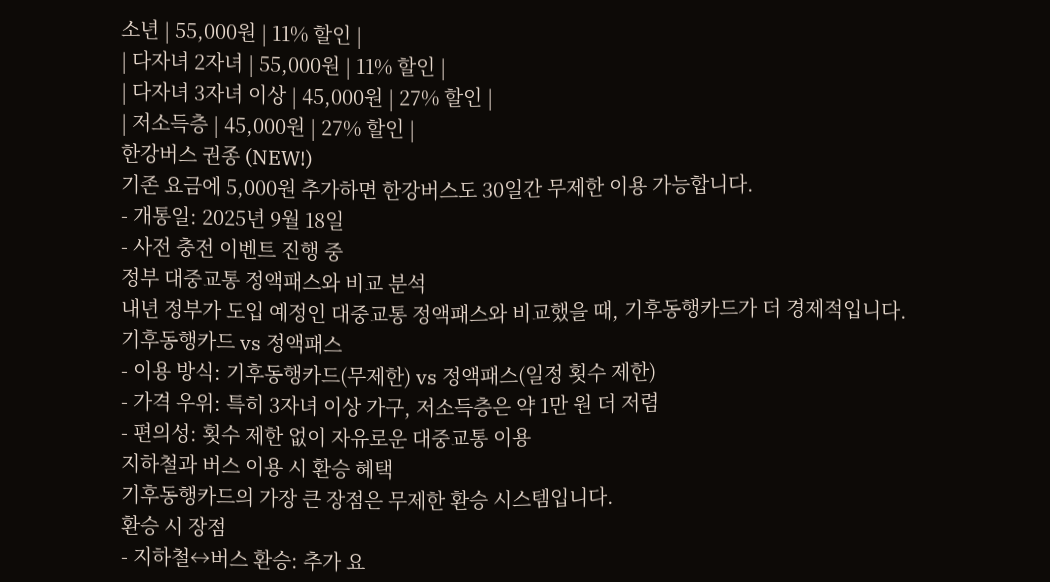소년 | 55,000원 | 11% 할인 |
| 다자녀 2자녀 | 55,000원 | 11% 할인 |
| 다자녀 3자녀 이상 | 45,000원 | 27% 할인 |
| 저소득층 | 45,000원 | 27% 할인 |
한강버스 권종 (NEW!)
기존 요금에 5,000원 추가하면 한강버스도 30일간 무제한 이용 가능합니다.
- 개통일: 2025년 9월 18일
- 사전 충전 이벤트 진행 중
정부 대중교통 정액패스와 비교 분석
내년 정부가 도입 예정인 대중교통 정액패스와 비교했을 때, 기후동행카드가 더 경제적입니다.
기후동행카드 vs 정액패스
- 이용 방식: 기후동행카드(무제한) vs 정액패스(일정 횟수 제한)
- 가격 우위: 특히 3자녀 이상 가구, 저소득층은 약 1만 원 더 저렴
- 편의성: 횟수 제한 없이 자유로운 대중교통 이용
지하철과 버스 이용 시 환승 혜택
기후동행카드의 가장 큰 장점은 무제한 환승 시스템입니다.
환승 시 장점
- 지하철↔버스 환승: 추가 요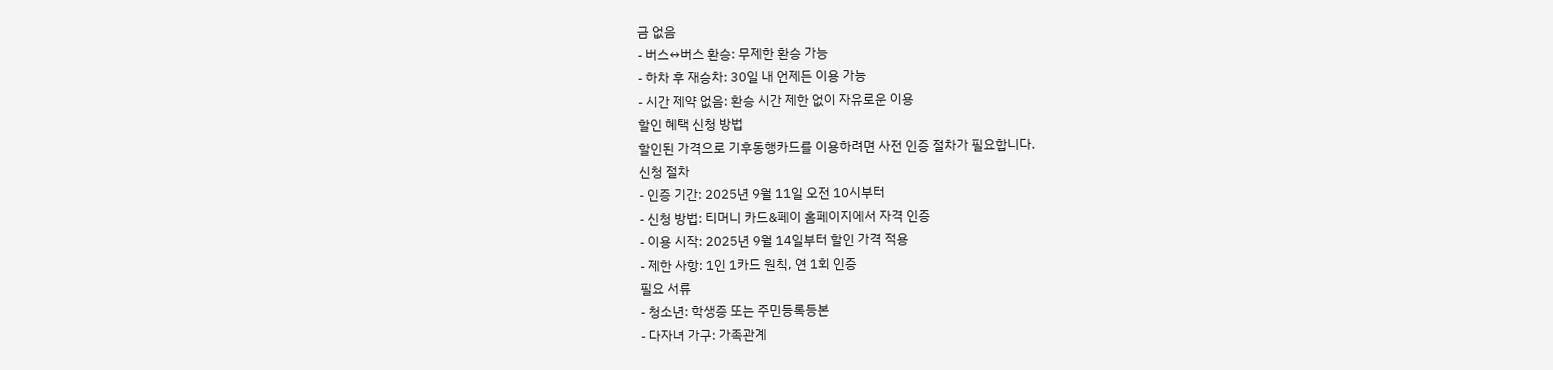금 없음
- 버스↔버스 환승: 무제한 환승 가능
- 하차 후 재승차: 30일 내 언제든 이용 가능
- 시간 제약 없음: 환승 시간 제한 없이 자유로운 이용
할인 혜택 신청 방법
할인된 가격으로 기후동행카드를 이용하려면 사전 인증 절차가 필요합니다.
신청 절차
- 인증 기간: 2025년 9월 11일 오전 10시부터
- 신청 방법: 티머니 카드&페이 홈페이지에서 자격 인증
- 이용 시작: 2025년 9월 14일부터 할인 가격 적용
- 제한 사항: 1인 1카드 원칙, 연 1회 인증
필요 서류
- 청소년: 학생증 또는 주민등록등본
- 다자녀 가구: 가족관계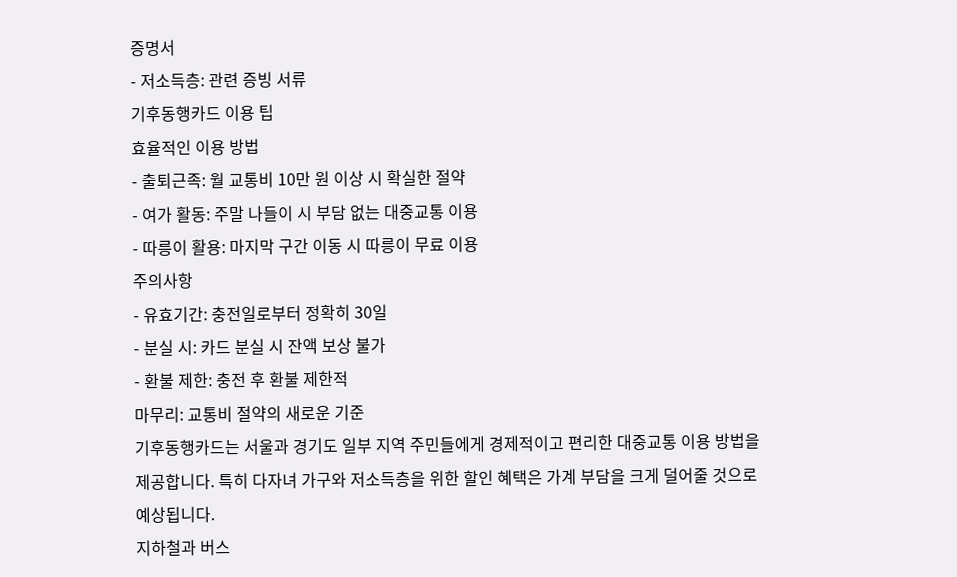증명서
- 저소득층: 관련 증빙 서류
기후동행카드 이용 팁
효율적인 이용 방법
- 출퇴근족: 월 교통비 10만 원 이상 시 확실한 절약
- 여가 활동: 주말 나들이 시 부담 없는 대중교통 이용
- 따릉이 활용: 마지막 구간 이동 시 따릉이 무료 이용
주의사항
- 유효기간: 충전일로부터 정확히 30일
- 분실 시: 카드 분실 시 잔액 보상 불가
- 환불 제한: 충전 후 환불 제한적
마무리: 교통비 절약의 새로운 기준
기후동행카드는 서울과 경기도 일부 지역 주민들에게 경제적이고 편리한 대중교통 이용 방법을 제공합니다. 특히 다자녀 가구와 저소득층을 위한 할인 혜택은 가계 부담을 크게 덜어줄 것으로 예상됩니다.
지하철과 버스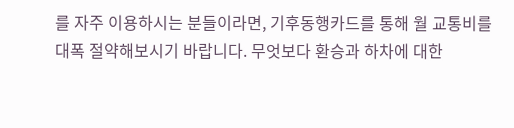를 자주 이용하시는 분들이라면, 기후동행카드를 통해 월 교통비를 대폭 절약해보시기 바랍니다. 무엇보다 환승과 하차에 대한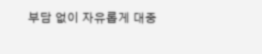부담 없이 자유롭게 대중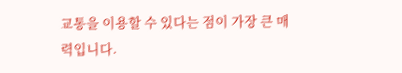교통을 이용할 수 있다는 점이 가장 큰 매력입니다.